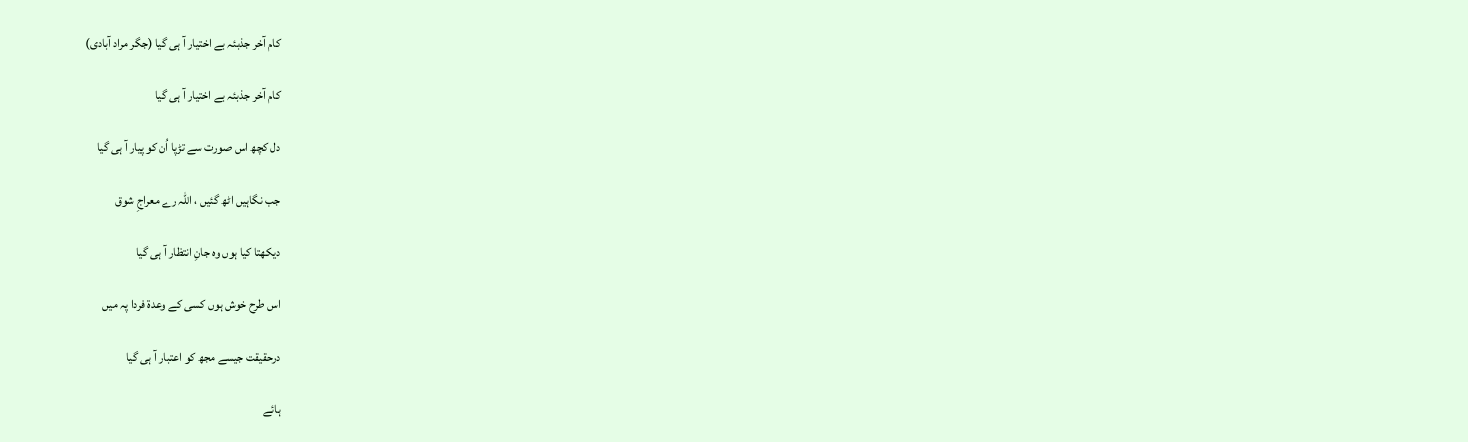کام آخر جذبئہ بے اختیار آ ہی گیا (جگر مراد آبادی)

کام آخر جذبئہ بے اختیار آ ہی گیا

دل کچھ اس صورت سے تڑپا اُن کو پیار آ ہی گیا

جب نگاہیں اٹھ گئیں ، اللہ رے معراجِ شوق

دیکھتا کیا ہوں وہ جانِ انتظار آ ہی گیا

اس طرح خوش ہوں کسی کے وعدۃ فردا پہ میں

درحقیقت جیسے مجھ کو اعتبار آ ہی گیا

ہائے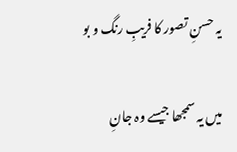یہ حسنِ تصور کا فریبِ رنگ و بو

میں یہ سمجھا جیسے وہ جانِ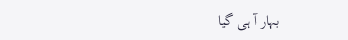بہار آ ہی گیا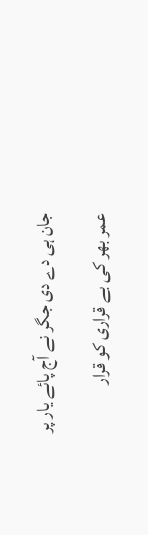جان ہی دے دی جگر نے آج پائے یار پر

عمر بھر کی بے قراری کو قرار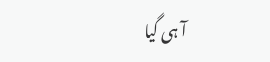آ ہی گیا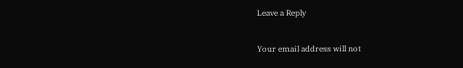Leave a Reply

Your email address will not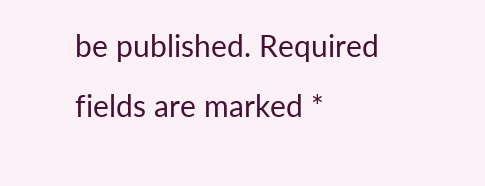be published. Required fields are marked *